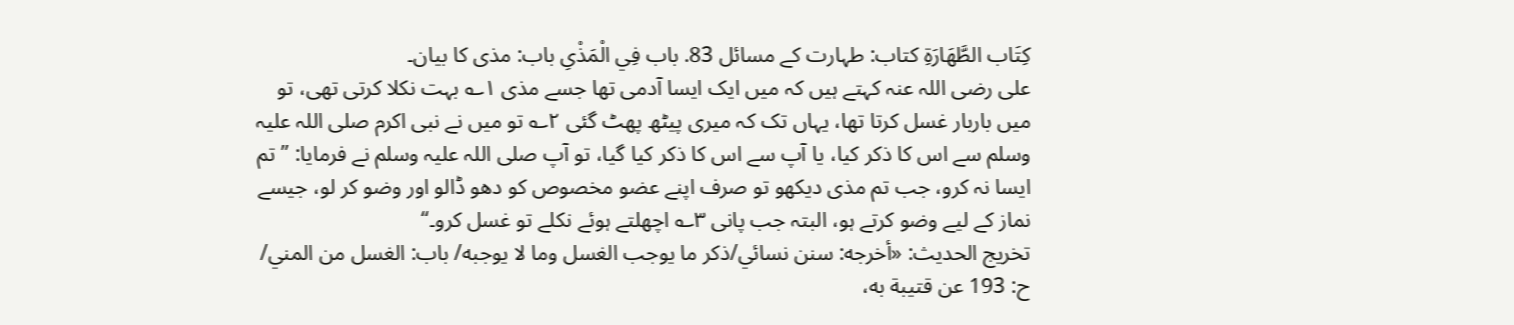كِتَاب الطَّهَارَةِ کتاب: طہارت کے مسائل 83. باب فِي الْمَذْىِ باب: مذی کا بیان۔
علی رضی اللہ عنہ کہتے ہیں کہ میں ایک ایسا آدمی تھا جسے مذی ۱؎ بہت نکلا کرتی تھی، تو میں باربار غسل کرتا تھا، یہاں تک کہ میری پیٹھ پھٹ گئی ۲؎ تو میں نے نبی اکرم صلی اللہ علیہ وسلم سے اس کا ذکر کیا، یا آپ سے اس کا ذکر کیا گیا، تو آپ صلی اللہ علیہ وسلم نے فرمایا: ”تم ایسا نہ کرو، جب تم مذی دیکھو تو صرف اپنے عضو مخصوص کو دھو ڈالو اور وضو کر لو، جیسے نماز کے لیے وضو کرتے ہو، البتہ جب پانی ۳؎ اچھلتے ہوئے نکلے تو غسل کرو۔“
تخریج الحدیث: «أخرجه: سنن نسائي/ذكر ما يوجب الغسل وما لا يوجبه/ باب: الغسل من المني/ ح: 193 عن قتيبة به،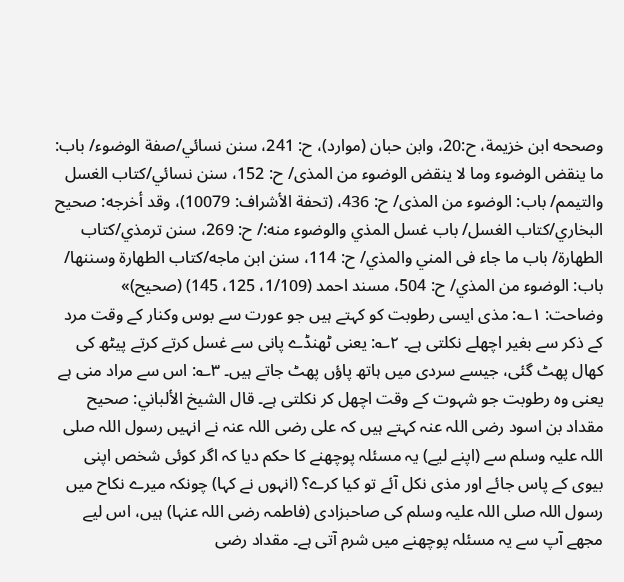وصححه ابن خزيمة، ح:20، وابن حبان (موارد)، ح: 241، سنن نسائي/صفة الوضوء/ باب: ما ينقض الوضوء وما لا ينقض الوضوء من المذى/ ح: 152، سنن نسائي/كتاب الغسل والتيمم/ باب: الوضوء من المذى/ ح: 436، (تحفة الأشراف: 10079)، وقد أخرجه: صحيح البخاري/كتاب الغسل/ باب غسل المذي والوضوء منه:/ ح: 269، سنن ترمذي/كتاب الطهارة/ باب ما جاء فى المني والمذي/ ح: 114، سنن ابن ماجه/كتاب الطهارة وسننها/ باب: الوضوء من المذي/ ح: 504، مسند احمد (1/109، 125، 145) (صحيح)»
وضاحت: ۱؎: مذی ایسی رطوبت کو کہتے ہیں جو عورت سے بوس وکنار کے وقت مرد کے ذکر سے بغیر اچھلے نکلتی ہے۔ ۲؎: یعنی ٹھنڈے پانی سے غسل کرتے کرتے پیٹھ کی کھال پھٹ گئی، جیسے سردی میں ہاتھ پاؤں پھٹ جاتے ہیں۔ ۳؎: اس سے مراد منی ہے یعنی وہ رطوبت جو شہوت کے وقت اچھل کر نکلتی ہے۔ قال الشيخ الألباني: صحيح
مقداد بن اسود رضی اللہ عنہ کہتے ہیں کہ علی رضی اللہ عنہ نے انہیں رسول اللہ صلی اللہ علیہ وسلم سے (اپنے لیے) یہ مسئلہ پوچھنے کا حکم دیا کہ اگر کوئی شخص اپنی بیوی کے پاس جائے اور مذی نکل آئے تو کیا کرے؟ (انہوں نے کہا) چونکہ میرے نکاح میں رسول اللہ صلی اللہ علیہ وسلم کی صاحبزادی (فاطمہ رضی اللہ عنہا) ہیں، اس لیے مجھے آپ سے یہ مسئلہ پوچھنے میں شرم آتی ہے۔ مقداد رضی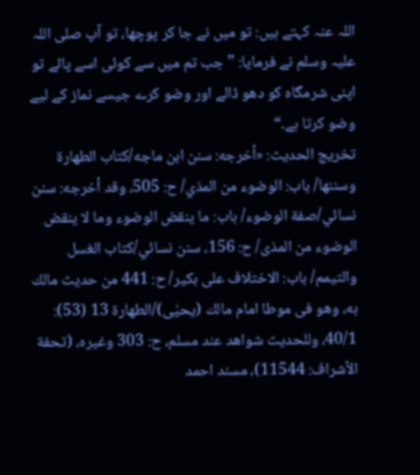اللہ عنہ کہتے ہیں: تو میں نے جا کر پوچھا، تو آپ صلی اللہ علیہ وسلم نے فرمایا: ”جب تم میں سے کوئی اسے پائے تو اپنی شرمگاہ کو دھو ڈالے اور وضو کرے جیسے نماز کے لیے وضو کرتا ہے۔“
تخریج الحدیث: «أخرجه: سنن ابن ماجه/كتاب الطهارة وسننها/ باب: الوضوء من المذي/ ح: 505، وقد أخرجه: سنن نسائي/صفة الوضوء/ باب: ما ينقض الوضوء وما لا ينقض الوضوء من المذى/ ح: 156، سنن نسائي/كتاب الغسل والتيمم/ باب: الاختلاف على بكير/ ح: 441 من حديث مالك به، وهو فى موطا امام مالك (يحيٰی)/الطهارة 13 (53): 40/1، وللحديث شواهد عند مسلم، ح: 303 وغيره، (تحفة الأشراف: 11544)، مسند احمد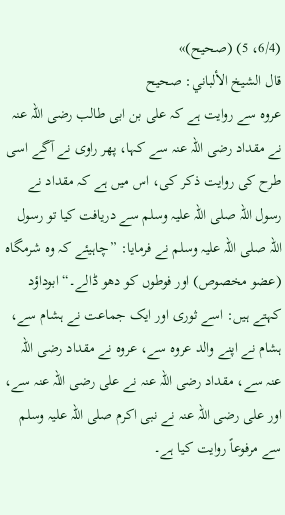(6/4، 5) (صحيح)»
قال الشيخ الألباني: صحيح
عروہ سے روایت ہے کہ علی بن ابی طالب رضی اللہ عنہ نے مقداد رضی اللہ عنہ سے کہا، پھر راوی نے آگے اسی طرح کی روایت ذکر کی، اس میں ہے کہ مقداد نے رسول اللہ صلی اللہ علیہ وسلم سے دریافت کیا تو رسول اللہ صلی اللہ علیہ وسلم نے فرمایا: ”چاہیئے کہ وہ شرمگاہ (عضو مخصوص) اور فوطوں کو دھو ڈالے۔“ ابوداؤد کہتے ہیں: اسے ثوری اور ایک جماعت نے ہشام سے، ہشام نے اپنے والد عروہ سے، عروہ نے مقداد رضی اللہ عنہ سے، مقداد رضی اللہ عنہ نے علی رضی اللہ عنہ سے، اور علی رضی اللہ عنہ نے نبی اکرم صلی اللہ علیہ وسلم سے مرفوعاً روایت کیا ہے۔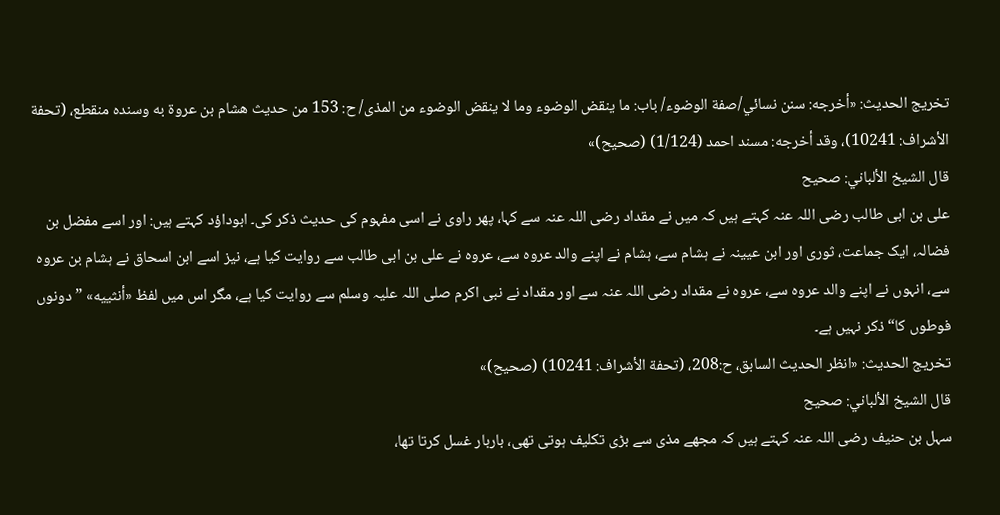تخریج الحدیث: «أخرجه: سنن نسائي/صفة الوضوء/ باب: ما ينقض الوضوء وما لا ينقض الوضوء من المذى/ ح: 153 من حديث هشام بن عروة به وسنده منقطع، (تحفة الأشراف: 10241)، وقد أخرجه: مسند احمد (1/124) (صحيح)»
قال الشيخ الألباني: صحيح
علی بن ابی طالب رضی اللہ عنہ کہتے ہیں کہ میں نے مقداد رضی اللہ عنہ سے کہا، پھر راوی نے اسی مفہوم کی حدیث ذکر کی۔ ابوداؤد کہتے ہیں: اور اسے مفضل بن فضالہ، ایک جماعت، ثوری اور ابن عیینہ نے ہشام سے، ہشام نے اپنے والد عروہ سے، عروہ نے علی بن ابی طالب سے روایت کیا ہے، نیز اسے ابن اسحاق نے ہشام بن عروہ سے، انہوں نے اپنے والد عروہ سے، عروہ نے مقداد رضی اللہ عنہ سے اور مقداد نے نبی اکرم صلی اللہ علیہ وسلم سے روایت کیا ہے، مگر اس میں لفظ «أنثييه» ”دونوں فوطوں کا“ ذکر نہیں ہے۔
تخریج الحدیث: «انظر الحديث السابق، ح:208، (تحفة الأشراف: 10241) (صحيح)»
قال الشيخ الألباني: صحيح
سہل بن حنیف رضی اللہ عنہ کہتے ہیں کہ مجھے مذی سے بڑی تکلیف ہوتی تھی، باربار غسل کرتا تھا،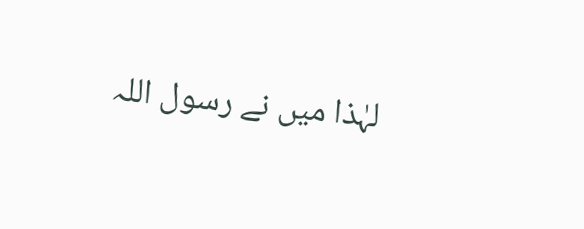لہٰذا میں نے رسول اللہ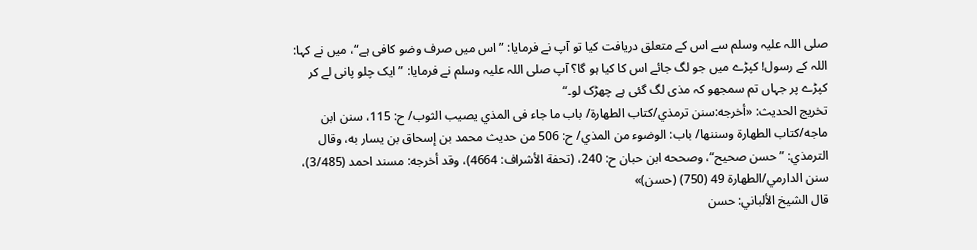صلی اللہ علیہ وسلم سے اس کے متعلق دریافت کیا تو آپ نے فرمایا: ”اس میں صرف وضو کافی ہے“، میں نے کہا: اللہ کے رسول! کپڑے میں جو لگ جائے اس کا کیا ہو گا؟ آپ صلی اللہ علیہ وسلم نے فرمایا: ”ایک چلو پانی لے کر کپڑے پر جہاں تم سمجھو کہ مذی لگ گئی ہے چھڑک لو۔“
تخریج الحدیث: «أخرجه:سنن ترمذي/كتاب الطهارة/ باب ما جاء فى المذي يصيب الثوب/ ح: 115، سنن ابن ماجه/كتاب الطهارة وسننها/ باب: الوضوء من المذي/ ح: 506 من حديث محمد بن إسحاق بن يسار به، وقال الترمذي: ”حسن صحيح“، وصححه ابن حبان ح: 240، (تحفة الأشراف: 4664)، وقد أخرجه: مسند احمد (3/485)، سنن الدارمي/الطهارة 49 (750) (حسن)»
قال الشيخ الألباني: حسن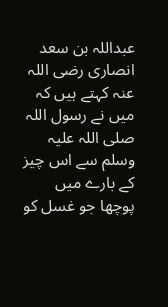عبداللہ بن سعد انصاری رضی اللہ عنہ کہتے ہیں کہ میں نے رسول اللہ صلی اللہ علیہ وسلم سے اس چیز کے بارے میں پوچھا جو غسل کو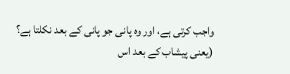واجب کرتی ہے، اور وہ پانی جو پانی کے بعد نکلتا ہے؟ (یعنی پیشاب کے بعد اس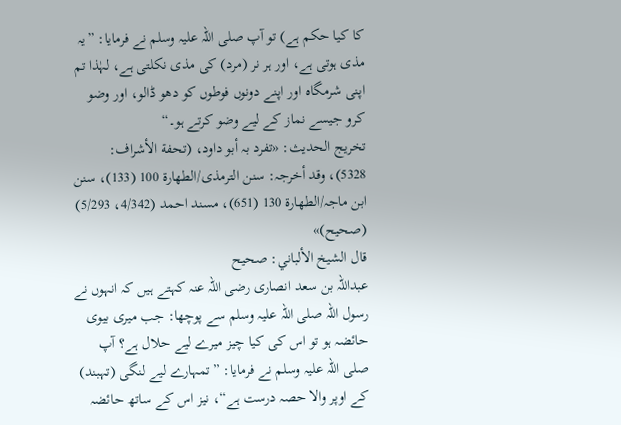کا کیا حکم ہے) تو آپ صلی اللہ علیہ وسلم نے فرمایا: ”یہ مذی ہوتی ہے، اور ہر نر (مرد) کی مذی نکلتی ہے، لہٰذا تم اپنی شرمگاہ اور اپنے دونوں فوطوں کو دھو ڈالو، اور وضو کرو جیسے نماز کے لیے وضو کرتے ہو۔“
تخریج الحدیث: «تفرد بہ أبو داود، (تحفة الأشراف: 5328)، وقد أخرجہ: سنن الترمذی/الطھارة 100 (133)، سنن ابن ماجہ/الطھارة 130 (651)، مسند احمد (4/342، 5/293) (صحیح)»
قال الشيخ الألباني: صحيح
عبداللہ بن سعد انصاری رضی اللہ عنہ کہتے ہیں کہ انہوں نے رسول اللہ صلی اللہ علیہ وسلم سے پوچھا: جب میری بیوی حائضہ ہو تو اس کی کیا چیز میرے لیے حلال ہے؟ آپ صلی اللہ علیہ وسلم نے فرمایا: ”تمہارے لیے لنگی (تہبند) کے اوپر والا حصہ درست ہے“، نیز اس کے ساتھ حائضہ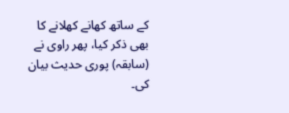کے ساتھ کھانے کھلانے کا بھی ذکر کیا، پھر راوی نے (سابقہ) پوری حدیث بیان کی۔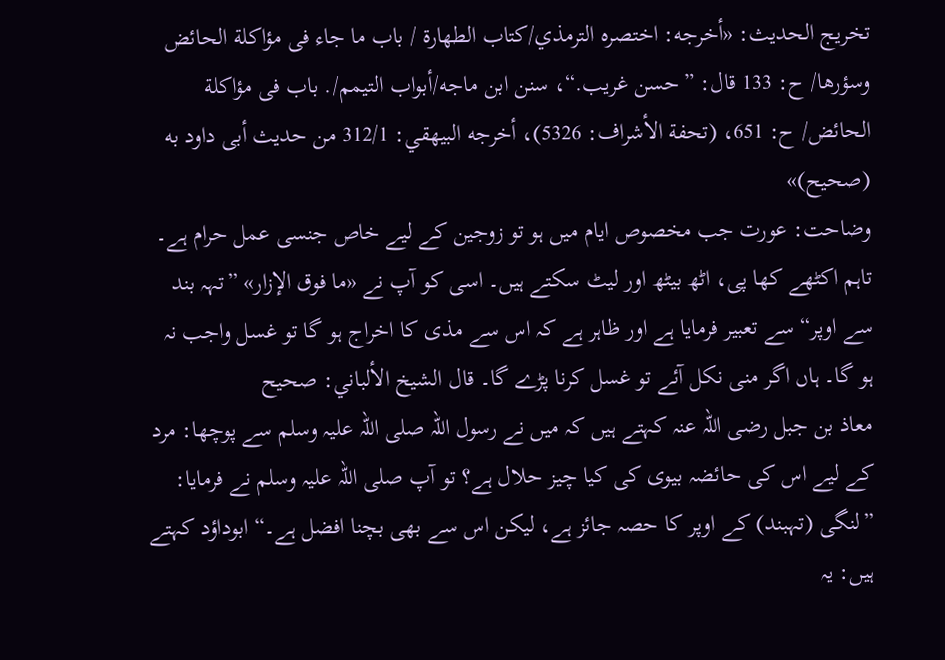تخریج الحدیث: «أخرجه: اختصره الترمذي/كتاب الطهارة / باب ما جاء فى مؤاكلة الحائض وسؤرها/ ح: 133 قال: ”حسن غريب.“، سنن ابن ماجه/أبواب التيمم/. باب فى مؤاكلة الحائض/ ح: 651، (تحفة الأشراف: 5326)، أخرجه البيهقي: 312/1 من حديث أبى داود به (صحيح)»
وضاحت: عورت جب مخصوص ایام میں ہو تو زوجین کے لیے خاص جنسی عمل حرام ہے۔ تاہم اکٹھے کھا پی، اٹھ بیٹھ اور لیٹ سکتے ہیں۔ اسی کو آپ نے «ما فوق الإزار» ”تہہ بند سے اوپر“ سے تعبیر فرمایا ہے اور ظاہر ہے کہ اس سے مذی کا اخراج ہو گا تو غسل واجب نہ ہو گا۔ ہاں اگر منی نکل آئے تو غسل کرنا پڑے گا۔ قال الشيخ الألباني: صحيح
معاذ بن جبل رضی اللہ عنہ کہتے ہیں کہ میں نے رسول اللہ صلی اللہ علیہ وسلم سے پوچھا: مرد کے لیے اس کی حائضہ بیوی کی کیا چیز حلال ہے؟ تو آپ صلی اللہ علیہ وسلم نے فرمایا: ”لنگی (تہبند) کے اوپر کا حصہ جائز ہے، لیکن اس سے بھی بچنا افضل ہے۔“ ابوداؤد کہتے ہیں: یہ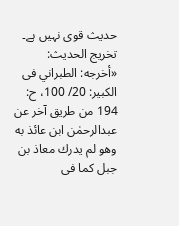حدیث قوی نہیں ہے۔
تخریج الحدیث: «أخرجه: الطبراني فى الكبير: 20/ 100، ح: 194 من طريق آخر عن عبدالرحمٰن ابن عائذ به وهو لم يدرك معاذ بن جبل كما فى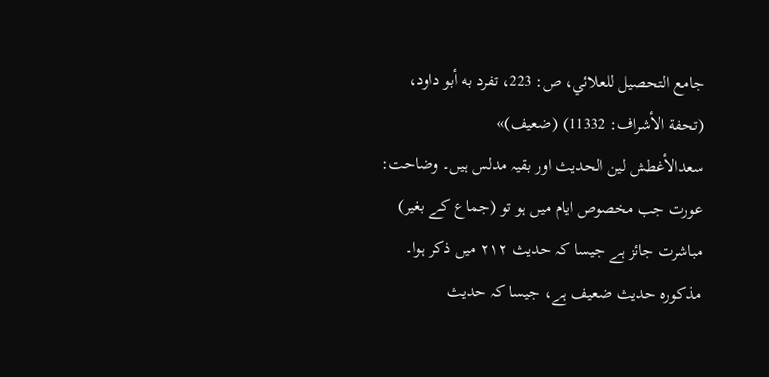جامع التحصيل للعلائي، ص: 223، تفرد به أبو داود، (تحفة الأشراف: 11332) (ضعیف)»
سعدالأغطش لین الحدیث اور بقیہ مدلس ہیں۔ وضاحت: عورت جب مخصوص ایام میں ہو تو (جماع کے بغیر) مباشرت جائز ہے جیسا کہ حدیث ۲۱۲ میں ذکر ہوا۔ مذکورہ حدیث ضعیف ہے، جیسا کہ حدیث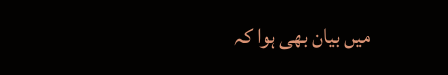میں بیان بھی ہوا کہ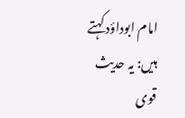امام ابوداؤد کہتے ہیں: یہ حدیث قوی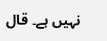نہیں ہے۔ قال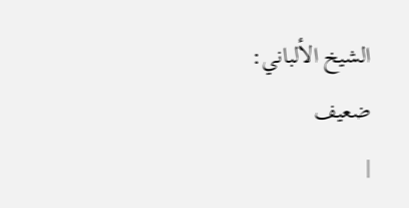الشيخ الألباني: ضعيف
|